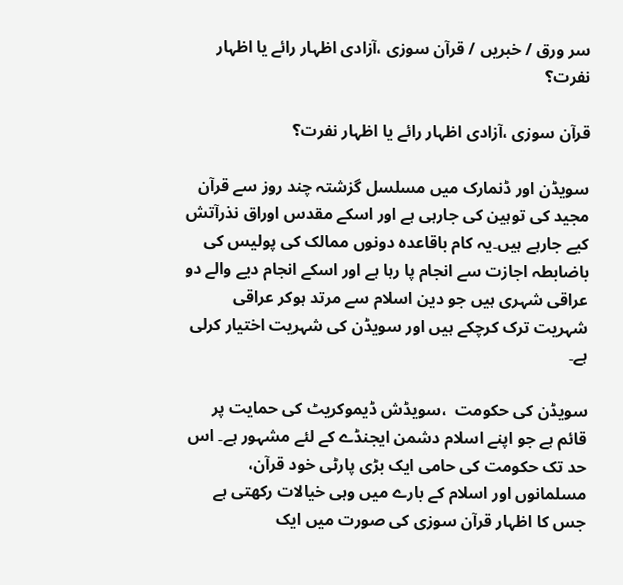سر ورق / خبریں / قرآن سوزی ،آزادی اظہار رائے یا اظہار نفرت؟

قرآن سوزی ،آزادی اظہار رائے یا اظہار نفرت؟

سویڈن اور ڈنمارک میں مسلسل گزشتہ چند روز سے قرآن مجید کی توہین کی جارہی ہے اور اسکے مقدس اوراق نذرآتش کیے جارہے ہیں۔یہ کام باقاعدہ دونوں ممالک کی پولیس کی باضابطہ اجازت سے انجام پا رہا ہے اور اسکے انجام دیے والے دو عراقی شہری ہیں جو دین اسلام سے مرتد ہوکر عراقی شہریت ترک کرچکے ہیں اور سویڈن کی شہریت اختیار کرلی ہے۔

سویڈن کی حکومت  ،سویڈش ڈیموکریٹ کی حمایت پر قائم ہے جو اپنے اسلام دشمن ایجنڈے کے لئے مشہور ہے۔ اس حد تک حکومت کی حامی ایک بڑی پارٹی خود قرآن، مسلمانوں اور اسلام کے بارے میں وہی خیالات رکھتی ہے جس کا اظہار قرآن سوزی کی صورت میں ایک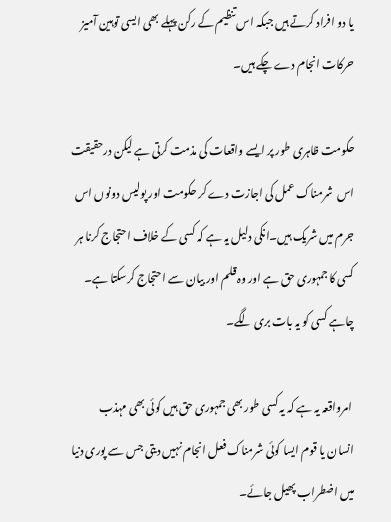یا دو افراد کرتے ہیں جبکہ اس تنظیم کے رکن پہلے بھی ایسی توہین آمیز  حرکات انجام دے چکے ہیں۔

حکومت ظاہری طور پر ایسے واقعات کی مذمت کرتی ہے لیکن درحقیقت اس  شرمناک عمل کی اجازت دے کر حکومت اور پولیس دونوں اس جرم میں شریک ہیں۔انکی دلیل یہ ہے کہ کسی کے خلاف احتجاج کرنا ہر کسی کا جمہوری حق ہے اور وہ قلم اور بیان سے احتجاج کرسکتا ہے۔ چاہے کسی کو یہ بات بری لگے۔

 امرواقعہ یہ ہے کہ یہ کسی طور بھی جمہوری حق ہیں کوئی بھی مہذب انسان یا قوم ایسا کوئی شرمناک فعل انجام نہیں دیتی جس سے پوری دنیا میں اضطراب پھیل جائے۔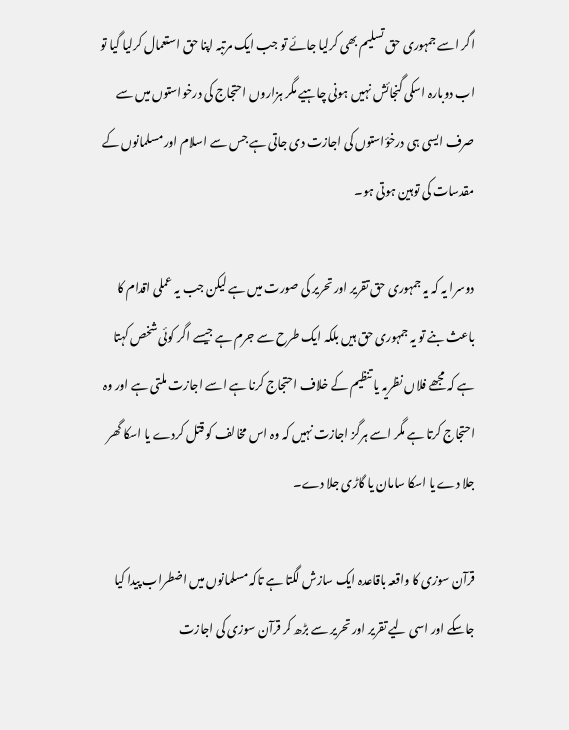اگر اسے جمہوری حق تسلیم بھی کرلیا جائے تو جب ایک مرتبہ اپنا حق استعمال کرلیا گیا تو اب دوبارہ اسکی گنجائش نہیں ہونی چاہیے مگر ہزاروں احتجاج کی درخواستوں میں سے صرف ایسی ہی درخؤاستوں کی اجازت دی جاتی ہے جس سے اسلام اور مسلمانوں کے مقدسات کی توہین ہوتی ہو۔

دوسرا یہ کہ یہ جمہوری حق تقریر اور تحریر کی صورت میں ہے لیکن جب یہ عملی اقدام کا باعث بنے تو یہ جمہوری حق ہیں بلکہ ایک طرح سے جرم ہے جیسے اگر کوئی شخص کہتا ہے کہ مجھے فلاں نظریہ یا تنظیم کے خلاف احتجاج کرنا ہے اسے اجازت ملتی ہے اور وہ احتجاج کرتا ہے مگر اسے ہرگز اجازت نہیں کہ وہ اس مخالف کو قتل کردے یا اسکا گھر جلا دے یا اسکا سامان یا گاڑی جلا دے۔

قرآن سوزی کا واقعہ باقاعدہ ایک سازش لگتا ہے تاکہ مسلمانوں میں اضطراب پیدا کیا جاسکے اور اسی لیے تقریر اور تحریر سے بڑھ کر قرآن سوزی کی اجازت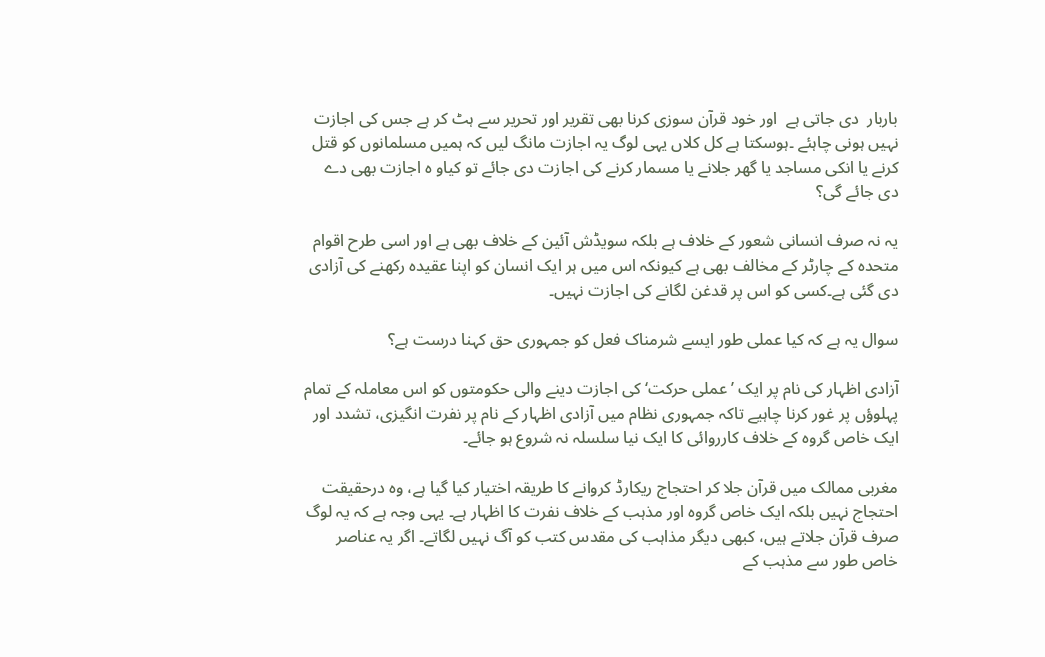باربار  دی جاتی ہے  اور خود قرآن سوزی کرنا بھی تقریر اور تحریر سے ہٹ کر ہے جس کی اجازت نہیں ہونی چاہئے ۔ہوسکتا ہے کل کلاں یہی لوگ یہ اجازت مانگ لیں کہ ہمیں مسلمانوں کو قتل کرنے یا انکی مساجد یا گھر جلانے یا مسمار کرنے کی اجازت دی جائے تو کیاو ہ اجازت بھی دے دی جائے گی؟

یہ نہ صرف انسانی شعور کے خلاف ہے بلکہ سویڈش آئین کے خلاف بھی ہے اور اسی طرح اقوام متحدہ کے چارٹر کے مخالف بھی ہے کیونکہ اس میں ہر ایک انسان کو اپنا عقیدہ رکھنے کی آزادی دی گئی ہے۔کسی کو اس پر قدغن لگانے کی اجازت نہیں۔

سوال یہ ہے کہ کیا عملی طور ایسے شرمناک فعل کو جمہوری حق کہنا درست ہے؟

آزادی اظہار کی نام پر ایک ’ عملی حرکت‘ کی اجازت دینے والی حکومتوں کو اس معاملہ کے تمام پہلوؤں پر غور کرنا چاہیے تاکہ جمہوری نظام میں آزادی اظہار کے نام پر نفرت انگیزی، تشدد اور ایک خاص گروہ کے خلاف کارروائی کا ایک نیا سلسلہ نہ شروع ہو جائے۔

مغربی ممالک میں قرآن جلا کر احتجاج ریکارڈ کروانے کا طریقہ اختیار کیا گیا ہے، وہ درحقیقت احتجاج نہیں بلکہ ایک خاص گروہ اور مذہب کے خلاف نفرت کا اظہار ہے۔ یہی وجہ ہے کہ یہ لوگ صرف قرآن جلاتے ہیں، کبھی دیگر مذاہب کی مقدس کتب کو آگ نہیں لگاتے۔ اگر یہ عناصر خاص طور سے مذہب کے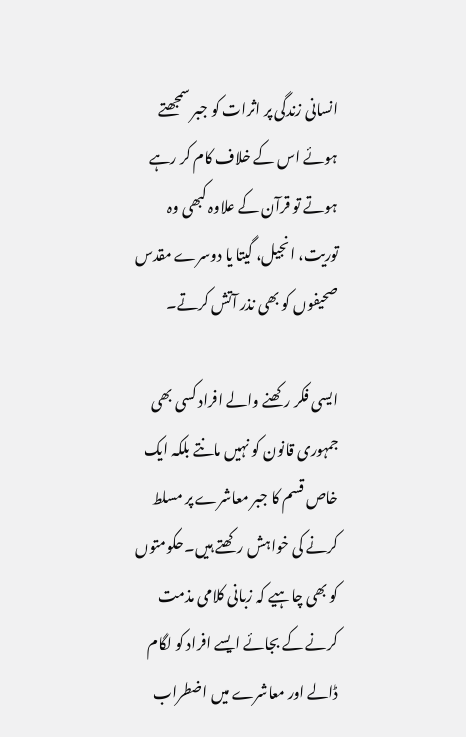انسانی زندگی پر اثرات کو جبر سمجھتے ہوئے اس کے خلاف کام کر رہے ہوتے تو قرآن کے علاوہ کبھی وہ توریت، انجیل، گیتا یا دوسرے مقدس صحیفوں کو بھی نذر آتش کرتے۔

ایسی فکر رکھنے والے افراد کسی بھی جمہوری قانون کو نہیں مانتے بلکہ ایک خاص قسم کا جبر معاشرے پر مسلط کرنے کی خواہش رکھتے ہیں۔حکومتوں کو بھی چاہیے کہ زبانی کلامی مذمت کرنے کے بجائے ایسے افراد کو لگام ڈالے اور معاشرے میں اضطراب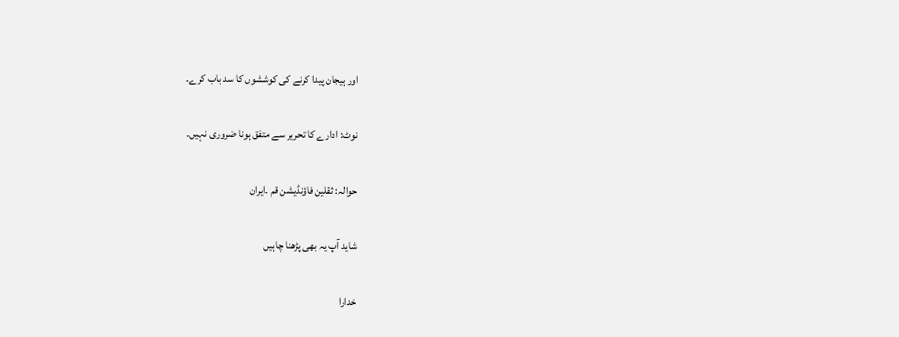اور ہیجان پیدا کرنے کی کوششوں کا سد باب کرے۔

نوٹ: ادارے کا تحریر سے متفق ہونا ضروری نہیں۔

حوالہ: ثقلین فاؤنڈیشن قم ۔ایران

شاید آپ یہ بھی پڑھنا چاہیں

خدارا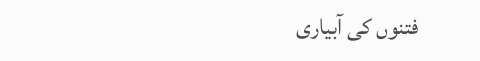فتنوں کی آبیاری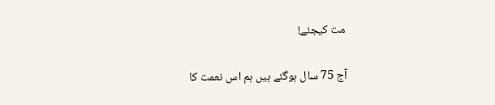مت کیجئے!

آج 75 سال ہوگئے ہیں ہم اس نعمت کا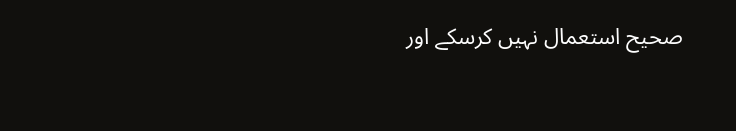صحیح استعمال نہیں کرسکے اور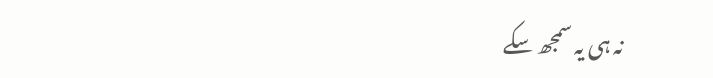نہ ہی یہ سمجھ سکے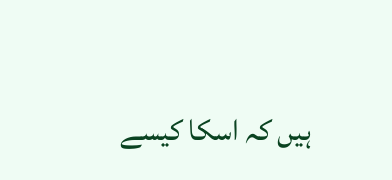ہیں کہ اسکا کیسے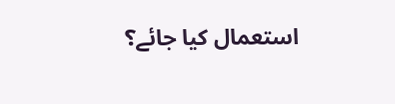استعمال کیا جائے؟